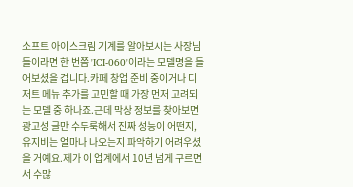소프트 아이스크림 기계를 알아보시는 사장님들이라면 한 번쯤 'ICI-060'이라는 모델명을 들어보셨을 겁니다.카페 창업 준비 중이거나 디저트 메뉴 추가를 고민할 때 가장 먼저 고려되는 모델 중 하나죠.근데 막상 정보를 찾아보면 광고성 글만 수두룩해서 진짜 성능이 어떤지, 유지비는 얼마나 나오는지 파악하기 어려우셨을 거예요.제가 이 업계에서 10년 넘게 구르면서 수많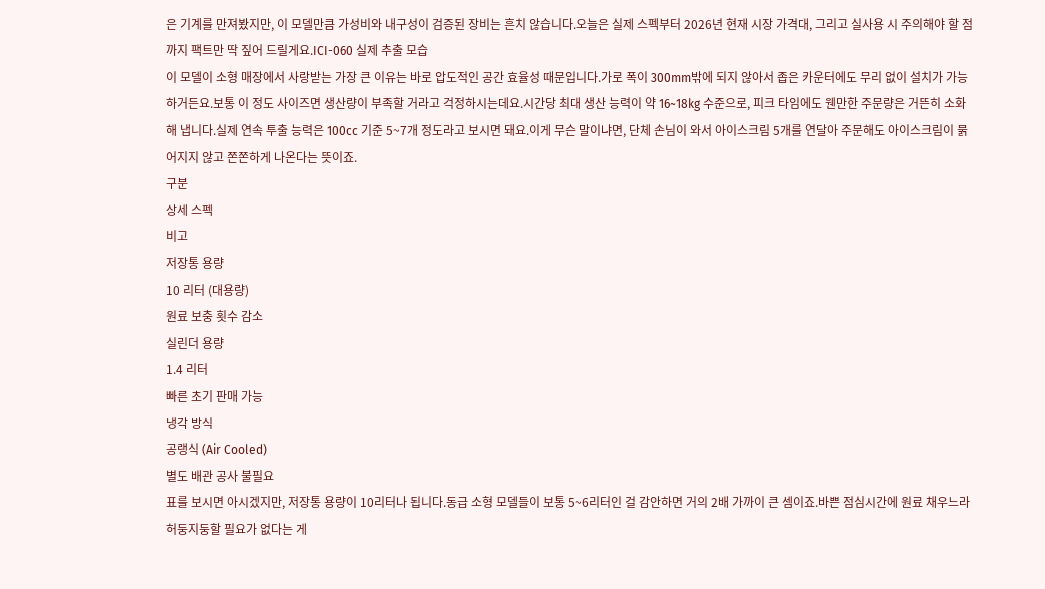은 기계를 만져봤지만, 이 모델만큼 가성비와 내구성이 검증된 장비는 흔치 않습니다.오늘은 실제 스펙부터 2026년 현재 시장 가격대, 그리고 실사용 시 주의해야 할 점까지 팩트만 딱 짚어 드릴게요.ICI-060 실제 추출 모습
이 모델이 소형 매장에서 사랑받는 가장 큰 이유는 바로 압도적인 공간 효율성 때문입니다.가로 폭이 300mm밖에 되지 않아서 좁은 카운터에도 무리 없이 설치가 가능하거든요.보통 이 정도 사이즈면 생산량이 부족할 거라고 걱정하시는데요.시간당 최대 생산 능력이 약 16~18kg 수준으로, 피크 타임에도 웬만한 주문량은 거뜬히 소화해 냅니다.실제 연속 투출 능력은 100cc 기준 5~7개 정도라고 보시면 돼요.이게 무슨 말이냐면, 단체 손님이 와서 아이스크림 5개를 연달아 주문해도 아이스크림이 묽어지지 않고 쫀쫀하게 나온다는 뜻이죠.
구분
상세 스펙
비고
저장통 용량
10 리터 (대용량)
원료 보충 횟수 감소
실린더 용량
1.4 리터
빠른 초기 판매 가능
냉각 방식
공랭식 (Air Cooled)
별도 배관 공사 불필요
표를 보시면 아시겠지만, 저장통 용량이 10리터나 됩니다.동급 소형 모델들이 보통 5~6리터인 걸 감안하면 거의 2배 가까이 큰 셈이죠.바쁜 점심시간에 원료 채우느라 허둥지둥할 필요가 없다는 게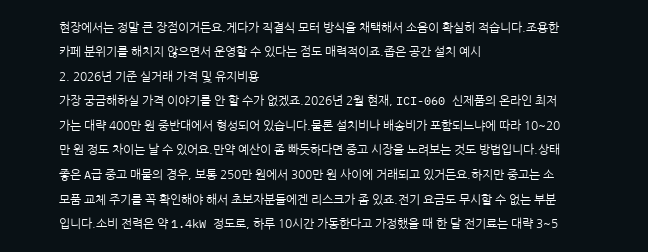현장에서는 정말 큰 장점이거든요.게다가 직결식 모터 방식을 채택해서 소음이 확실히 적습니다.조용한 카페 분위기를 해치지 않으면서 운영할 수 있다는 점도 매력적이죠.좁은 공간 설치 예시
2. 2026년 기준 실거래 가격 및 유지비용
가장 궁금해하실 가격 이야기를 안 할 수가 없겠죠.2026년 2월 현재, ICI-060 신제품의 온라인 최저가는 대략 400만 원 중반대에서 형성되어 있습니다.물론 설치비나 배송비가 포함되느냐에 따라 10~20만 원 정도 차이는 날 수 있어요.만약 예산이 좀 빠듯하다면 중고 시장을 노려보는 것도 방법입니다.상태 좋은 A급 중고 매물의 경우, 보통 250만 원에서 300만 원 사이에 거래되고 있거든요.하지만 중고는 소모품 교체 주기를 꼭 확인해야 해서 초보자분들에겐 리스크가 좀 있죠.전기 요금도 무시할 수 없는 부분입니다.소비 전력은 약 1.4kW 정도로, 하루 10시간 가동한다고 가정했을 때 한 달 전기료는 대략 3~5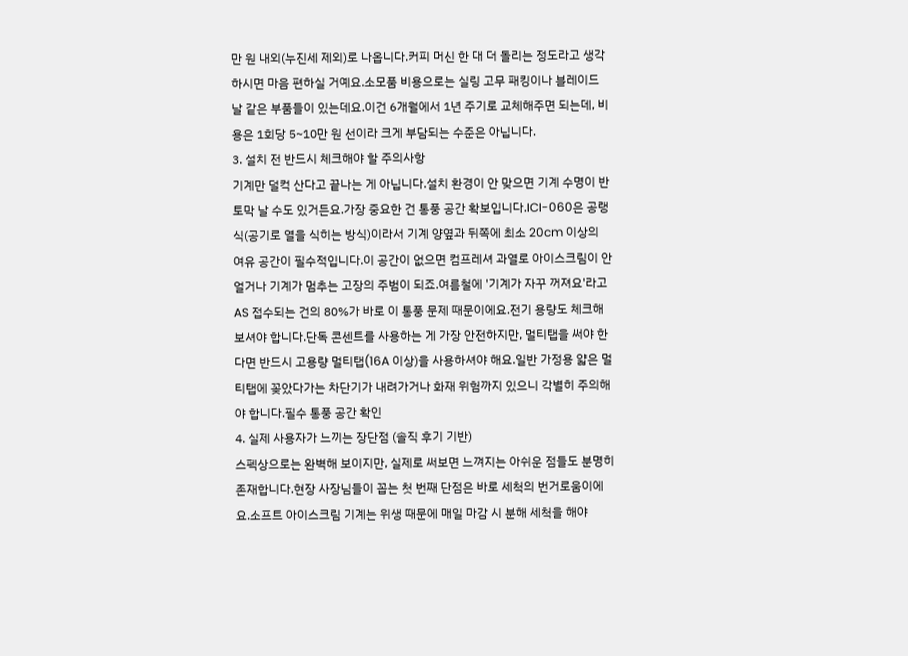만 원 내외(누진세 제외)로 나옵니다.커피 머신 한 대 더 돌리는 정도라고 생각하시면 마음 편하실 거예요.소모품 비용으로는 실링 고무 패킹이나 블레이드 날 같은 부품들이 있는데요.이건 6개월에서 1년 주기로 교체해주면 되는데, 비용은 1회당 5~10만 원 선이라 크게 부담되는 수준은 아닙니다.
3. 설치 전 반드시 체크해야 할 주의사항
기계만 덜컥 산다고 끝나는 게 아닙니다.설치 환경이 안 맞으면 기계 수명이 반토막 날 수도 있거든요.가장 중요한 건 통풍 공간 확보입니다.ICI-060은 공랭식(공기로 열을 식히는 방식)이라서 기계 양옆과 뒤쪽에 최소 20cm 이상의 여유 공간이 필수적입니다.이 공간이 없으면 컴프레셔 과열로 아이스크림이 안 얼거나 기계가 멈추는 고장의 주범이 되죠.여름철에 '기계가 자꾸 꺼져요'라고 AS 접수되는 건의 80%가 바로 이 통풍 문제 때문이에요.전기 용량도 체크해 보셔야 합니다.단독 콘센트를 사용하는 게 가장 안전하지만, 멀티탭을 써야 한다면 반드시 고용량 멀티탭(16A 이상)을 사용하셔야 해요.일반 가정용 얇은 멀티탭에 꽂았다가는 차단기가 내려가거나 화재 위험까지 있으니 각별히 주의해야 합니다.필수 통풍 공간 확인
4. 실제 사용자가 느끼는 장단점 (솔직 후기 기반)
스펙상으로는 완벽해 보이지만, 실제로 써보면 느껴지는 아쉬운 점들도 분명히 존재합니다.현장 사장님들이 꼽는 첫 번째 단점은 바로 세척의 번거로움이에요.소프트 아이스크림 기계는 위생 때문에 매일 마감 시 분해 세척을 해야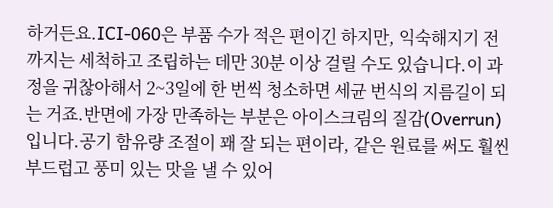하거든요.ICI-060은 부품 수가 적은 편이긴 하지만, 익숙해지기 전까지는 세척하고 조립하는 데만 30분 이상 걸릴 수도 있습니다.이 과정을 귀찮아해서 2~3일에 한 번씩 청소하면 세균 번식의 지름길이 되는 거죠.반면에 가장 만족하는 부분은 아이스크림의 질감(Overrun)입니다.공기 함유량 조절이 꽤 잘 되는 편이라, 같은 원료를 써도 훨씬 부드럽고 풍미 있는 맛을 낼 수 있어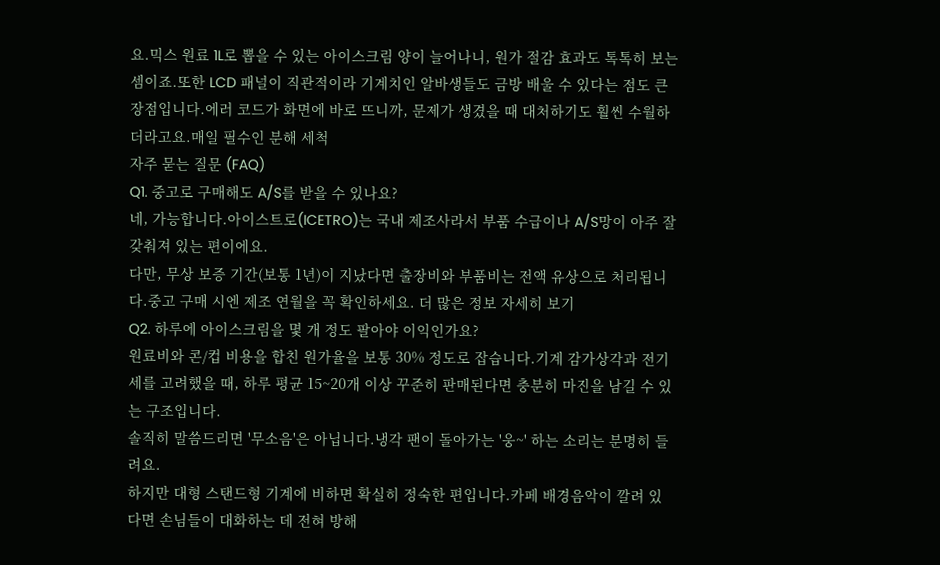요.믹스 원료 1L로 뽑을 수 있는 아이스크림 양이 늘어나니, 원가 절감 효과도 톡톡히 보는 셈이죠.또한 LCD 패널이 직관적이라 기계치인 알바생들도 금방 배울 수 있다는 점도 큰 장점입니다.에러 코드가 화면에 바로 뜨니까, 문제가 생겼을 때 대처하기도 훨씬 수월하더라고요.매일 필수인 분해 세척
자주 묻는 질문 (FAQ)
Q1. 중고로 구매해도 A/S를 받을 수 있나요?
네, 가능합니다.아이스트로(ICETRO)는 국내 제조사라서 부품 수급이나 A/S망이 아주 잘 갖춰져 있는 편이에요.
다만, 무상 보증 기간(보통 1년)이 지났다면 출장비와 부품비는 전액 유상으로 처리됩니다.중고 구매 시엔 제조 연월을 꼭 확인하세요. 더 많은 정보 자세히 보기
Q2. 하루에 아이스크림을 몇 개 정도 팔아야 이익인가요?
원료비와 콘/컵 비용을 합친 원가율을 보통 30% 정도로 잡습니다.기계 감가상각과 전기세를 고려했을 때, 하루 평균 15~20개 이상 꾸준히 판매된다면 충분히 마진을 남길 수 있는 구조입니다.
솔직히 말씀드리면 '무소음'은 아닙니다.냉각 팬이 돌아가는 '웅~' 하는 소리는 분명히 들려요.
하지만 대형 스탠드형 기계에 비하면 확실히 정숙한 편입니다.카페 배경음악이 깔려 있다면 손님들이 대화하는 데 전혀 방해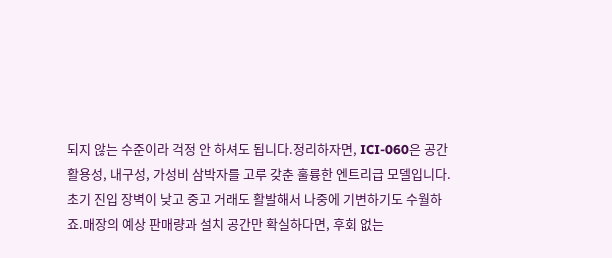되지 않는 수준이라 걱정 안 하셔도 됩니다.정리하자면, ICI-060은 공간 활용성, 내구성, 가성비 삼박자를 고루 갖춘 훌륭한 엔트리급 모델입니다.초기 진입 장벽이 낮고 중고 거래도 활발해서 나중에 기변하기도 수월하죠.매장의 예상 판매량과 설치 공간만 확실하다면, 후회 없는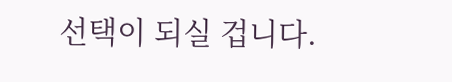선택이 되실 겁니다.